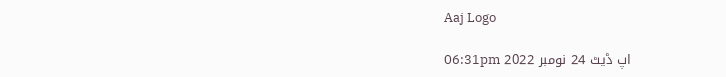Aaj Logo

اپ ڈیٹ 24 نومبر 2022 06:31pm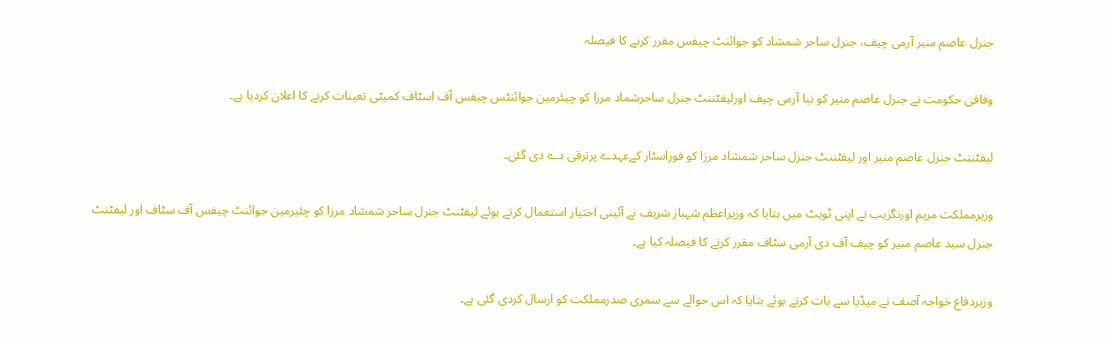جنرل عاصم منیر آرمی چیف، جنرل ساحر شمشاد کو جوائنٹ چیفس مقرر کرنے کا فیصلہ

وفاقی حکومت نے جنرل عاصم منیر کو نیا آرمی چیف اورلیفٹننٹ جنرل ساحرشماد مرزا کو چیئرمین جوائنٹس چیفس آف اسٹاف کمیٹی تعینات کرنے کا اعلان کردیا ہے۔

لیفٹننٹ جنرل عاصم منیر اور لیفٹننٹ جنرل ساحر شمشاد مرزا کو فوراسٹار کےعہدے پرترقی دے دی گئی۔

وزیرمملکت مریم اورنگزیب نے اپنی ٹویٹ میں بتایا کہ وزیراعظم شہباز شریف نے آئینی اختیار استعمال کرتے ہوئے لیفٹنٹ جنرل ساحر شمشاد مرزا کو چئیرمین جوائنٹ چیفس آف سٹاف اور لیفٹنٹ جنرل سید عاصم منیر کو چیف آف دی آرمی سٹاف مقرر کرنے کا فیصلہ کیا ہے۔

وزیردفاع خواجہ آصف نے میڈیا سے بات کرتے ہوئے بتایا کہ اس حوالے سے سمری صدرمملکت کو ارسال کردی گئی ہے۔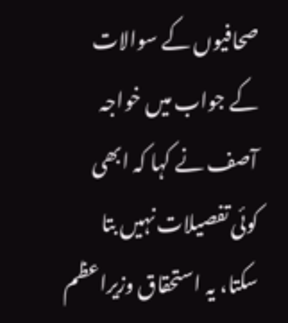صحافیوں کے سوالات کے جواب میں خواجہ آصف نے کہا کہ ابھی کوئی تفصیلات نہیں بتا سکتا، یہ استحقاق وزیراعظم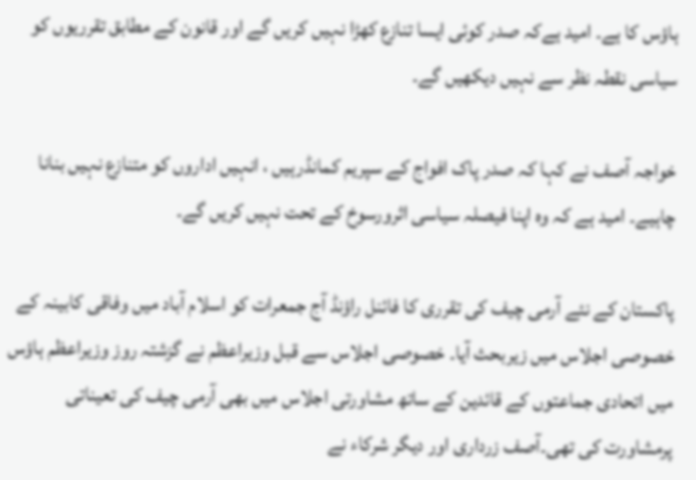ہاؤس کا ہے۔ امید ہےکہ صدر کوئی ایسا تنازع کھڑا نہیں کریں گے اور قانون کے مطابق تقرریوں کو سیاسی نقطہ نظر سے نہیں دیکھیں گے۔

خواجہ آصف نے کہا کہ صدر پاک افواج کے سپریم کمانڈرہیں ، انہیں اداروں کو متنازع نہیں بنانا چاہیے۔ امید ہے کہ وہ اپنا فیصلہ سیاسی اثرورسوخ کے تحت نہیں کریں گے۔

پاکستان کے نئے آرمی چیف کی تقرری کا فائنل راؤنڈ آج جمعرات کو اسلام آباد میں وفاقی کابینہ کے خصوصی اجلاس میں زیربحث آیا۔ خصوصی اجلاس سے قبل وزیراعظم نے گزشتہ روز وزیراعظم ہاؤس میں اتحادی جماعتوں کے قائدین کے ساتھ مشاورتی اجلاس میں بھی آرمی چیف کی تعیناتی پرمشاورت کی تھی۔آصف زرداری اور دیگر شرکاء نے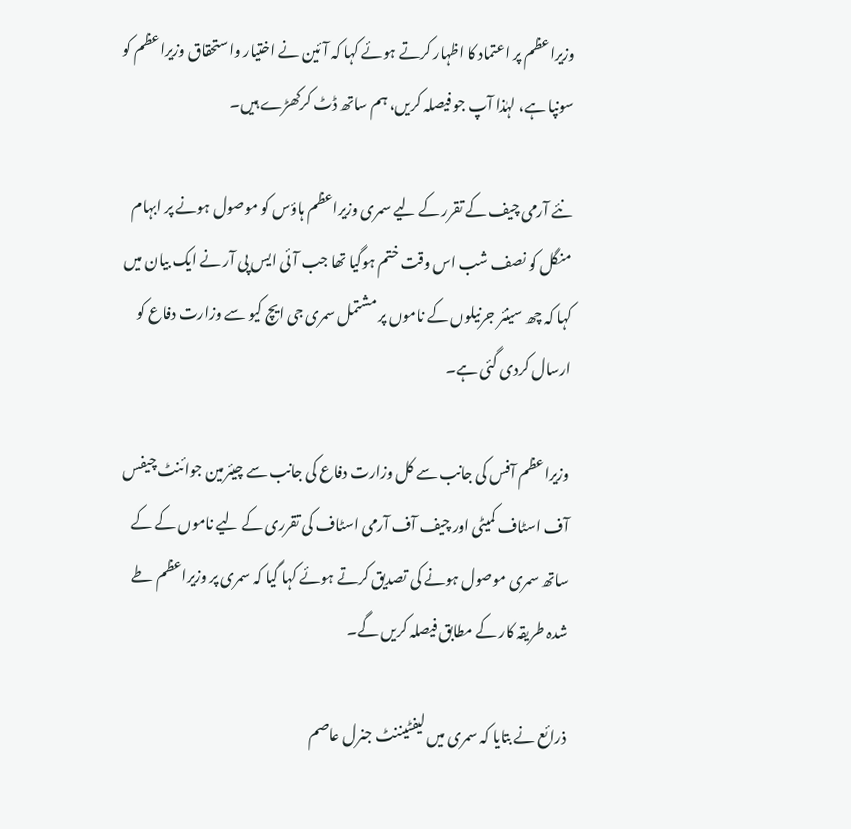وزیراعظم پر اعتماد کا اظہار کرتے ہوئے کہا کہ آئین نے اختیار واستحقاق وزیراعظم کو سونپا ہے، لہٰذا آپ جو فیصلہ کریں، ہم ساتھ ڈٹ کرکھڑے ہیں۔

نئے آرمی چیف کے تقرر کے لیے سمری وزیراعظم ہاؤس کو موصول ہونے پر ابہام منگل کو نصف شب اس وقت ختم ہوگیا تھا جب آئی ایس پی آر نے ایک بیان میں کہا کہ چھ سینئر جرنیلوں کے ناموں پر مشتمل سمری جی ایچ کیو سے وزارت دفاع کو ارسال کردی گئی ہے۔

وزیراعظم آفس کی جانب سے کل وزارت دفاع کی جانب سے چیئرمین جوائنٹ چیفس آف اسٹاف کمیٹی اور چیف آف آرمی اسٹاف کی تقرری کے لیے ناموں کے کے ساتھ سمری موصول ہونے کی تصدیق کرتے ہوئے کہا گیا کہ سمری پر وزیراعظم طے شدہ طریقہ کار کے مطابق فیصلہ کریں گے۔

ذرائع نے بتایا کہ سمری میں لیفٹیننٹ جنرل عاصم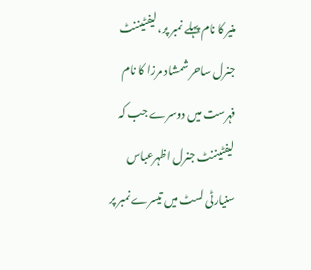منیر کا نام پہلے نمبر پر، لیفٹیننٹ جنرل ساحر شمشاد مرزا کا نام فہرست میں دوسرے جب کہ لیفٹیننٹ جنرل اظہرعباس سنیارٹی لسٹ میں تیسرے نمبر پر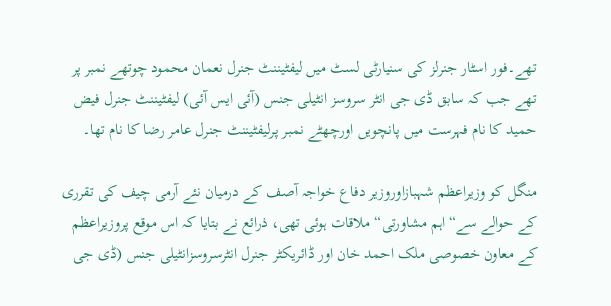تھے۔فور اسٹار جنرلز کی سنیارٹی لسٹ میں لیفٹیننٹ جنرل نعمان محمود چوتھے نمبر پر تھے جب کہ سابق ڈی جی انٹر سروسز انٹیلی جنس (آئی ایس آئی) لیفٹیننٹ جنرل فیض حمید کا نام فہرست میں پانچویں اورچھٹے نمبر پرلیفٹیننٹ جنرل عامر رضا کا نام تھا۔

منگل کو وزیراعظم شہبازاوروزیر دفاع خواجہ آصف کے درمیان نئے آرمی چیف کی تقرری کے حوالے سے“اہم مشاورتی“ ملاقات ہوئی تھی، ذرائع نے بتایا کہ اس موقع پروزیراعظم کے معاون خصوصی ملک احمد خان اور ڈائریکٹر جنرل انٹرسروسزانٹیلی جنس (ڈی جی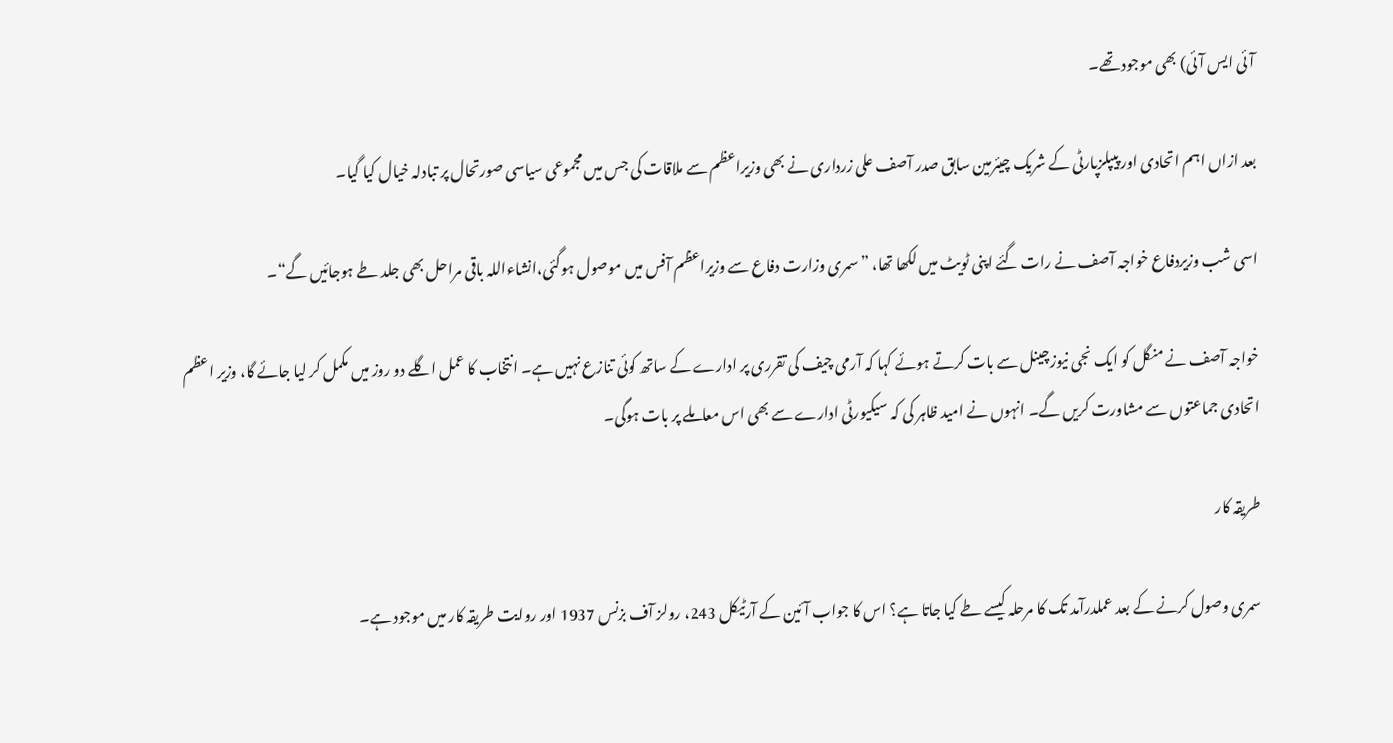آئی ایس آئی) بھی موجود تھے۔

بعد ازاں اہم اتحادی اور پیپلزپارٹی کے شریک چیئرمین سابق صدر آصف علی زرداری نے بھی وزیراعظم سے ملاقات کی جس میں مجموعی سیاسی صورتحال پر تبادلہ خیال کیا گیا۔

اسی شب وزیردفاع خواجہ آصف نے رات گئے اپنی ٹویٹ میں لکھا تھا، ”سمری وزارت دفاع سے وزیراعظم آفس میں موصول ہوگئی،انشاءاللہ باقی مراحل بھی جلد طے ہوجائیں گے“۔

خواجہ آصف نے منگل کو ایک نجی نیوزچینل سے بات کرتے ہوئے کہا کہ آرمی چیف کی تقرری پر ادارے کے ساتھ کوئی تنازع نہیں ہے۔ انتخاب کا عمل اگلے دو روز میں مکمل کر لیا جائے گا، وزیر اعظم اتحادی جماعتوں سے مشاورت کریں گے۔ انہوں نے امید ظاہر کی کہ سیکیورٹی ادارے سے بھی اس معاملے پر بات ہوگی۔

طریقہ کار

سمری وصول کرنے کے بعد عملدرآمد تک کا مرحلہ کیسے طے کیا جاتا ہے؟ اس کا جواب آئین کے آرٹیکل 243، رولز آف بزنس 1937 اور روایت طریقہ کار میں موجود ہے۔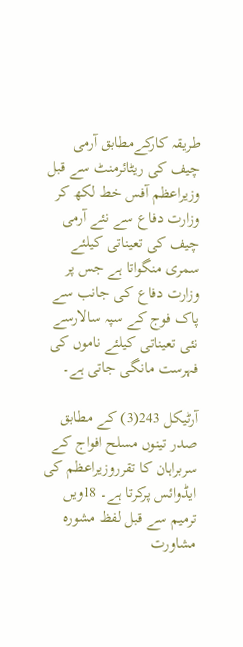طریقہ کارکےمطابق آرمی چیف کی ریٹائرمنٹ سے قبل وزیراعظم آفس خط لکھ کر وزارت دفاع سے نئے آرمی چیف کی تعیناتی کیلئے سمری منگواتا ہے جس پر وزارت دفاع کی جانب سے پاک فوج کے سپہ سالارسے نئی تعیناتی کیلئے ناموں کی فہرست مانگی جاتی ہے۔

آرٹیکل 243(3) کے مطابق صدر تینوں مسلح افواج کے سربراہان کا تقرروزیراعظم کی ایڈوائس پرکرتا ہے۔ 18ویں ترمیم سے قبل لفظ مشورہ مشاورت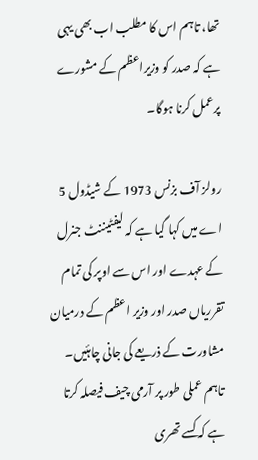تھا، تاہم اس کا مطلب اب بھی یہی ہے کہ صدر کو وزیراعظم کے مشورے پرعمل کرنا ہوگا۔

رولز آف بزنس 1973 کے شیڈول 5 اے میں کہا گیا ہے کہ لیفٹیننٹ جنرل کے عہدے اور اس سے اوپر کی تمام تقرریاں صدر اور وزیر اعظم کے درمیان مشاورت کے ذریعے کی جانی چاہئیں۔ تاہم عملی طور پر آرمی چیف فیصلہ کرتا ہے کہ کسے تھری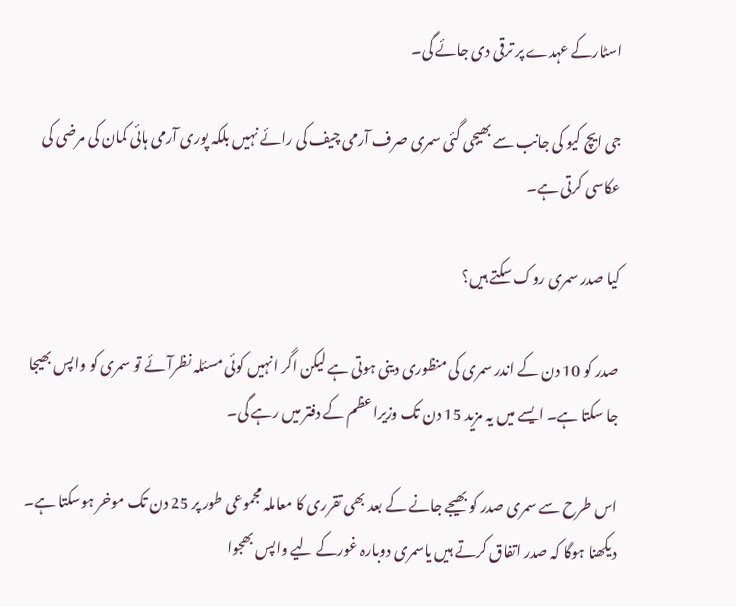اسٹارکے عہدے پر ترقی دی جائے گی۔

جی ایچ کیو کی جانب سے بھیجی گئی سمری صرف آرمی چیف کی رائے نہیں بلکہ پوری آرمی ہائی کمان کی مرضی کی عکاسی کرتی ہے۔

کیا صدر سمری روک سکتے ہیں؟

صدر کو 10 دن کے اندر سمری کی منظوری دینی ہوتی ہے لیکن اگر انہیں کوئی مسئلہ نظرآئے تو سمری کو واپس بھیجا جا سکتا ہے۔ ایسے میں یہ مزید 15 دن تک وزیراعظم کے دفتر میں رہے گی۔

اس طرح سے سمری صدر کو بھیجے جانے کے بعد بھی تقرری کا معاملہ مجموعی طور پر 25 دن تک موخر ہوسکتا ہے۔ دیکھنا ہوگا کہ صدر اتفاق کرتے ہیں یاسمری دوبارہ غورکے لیے واپس بھجوا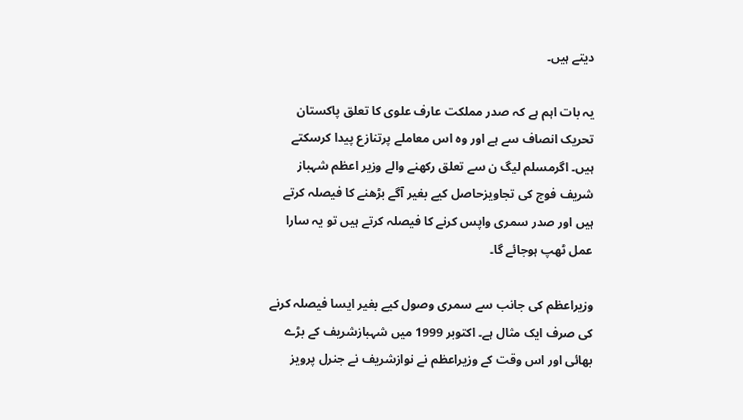دیتے ہیں۔

یہ بات اہم ہے کہ صدر مملکت عارف علوی کا تعلق پاکستان تحریک انصاف سے ہے اور وہ اس معاملے پرتنازع پیدا کرسکتے ہیں۔ اگرمسلم لیگ ن سے تعلق رکھنے والے وزیر اعظم شہباز شریف فوج کی تجاویزحاصل کیے بغیر آگے بڑھنے کا فیصلہ کرتے ہیں اور صدر سمری واپس کرنے کا فیصلہ کرتے ہیں تو یہ سارا عمل ٹھپ ہوجائے گا۔

وزیراعظم کی جانب سے سمری وصول کیے بغیر ایسا فیصلہ کرنے کی صرف ایک مثال ہے۔ اکتوبر 1999 میں شہبازشریف کے بڑے بھائی اور اس وقت کے وزیراعظم نے نوازشریف نے جنرل پرویز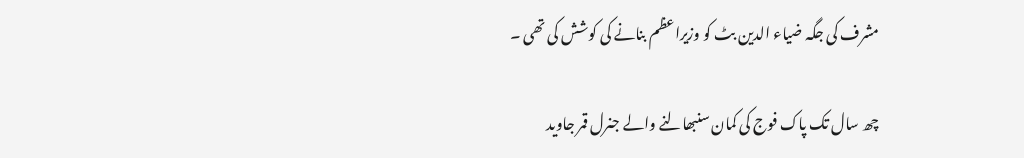مشرف کی جگہ ضیاء الدین بٹ کو وزیراعظم بنانے کی کوشش کی تھی ۔

چھ سال تک پاک فوج کی کمان سنبھالنے والے جنرل قمر جاوید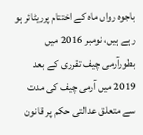باجوہ رواں ماہ کے اختتام پرریٹائر ہو رہے ہیں، نومبر 2016 میں بطورآرمی چیف تقرری کے بعد 2019 میں آرمی چیف کی مدت سے متعلق عدالتی حکم پر قانون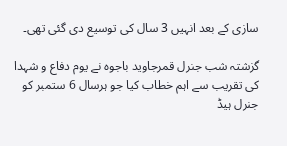سازی کے بعد انہیں 3 سال کی توسیع دی گئی تھی۔

گزشتہ شب جنرل قمرجاوید باجوہ نے یوم دفاع و شہدا کی تقریب سے اہم خطاب کیا جو ہرسال 6 ستمبر کو جنرل ہیڈ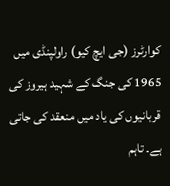کوارٹرز (جی ایچ کیو) راولپنڈی میں 1965 کی جنگ کے شہید ہیروز کی قربانیوں کی یاد میں منعقد کی جاتی ہے۔ تاہم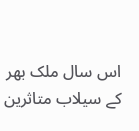اس سال ملک بھر کے سیلاب متاثرین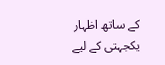کے ساتھ اظہار یکجہتی کے لیے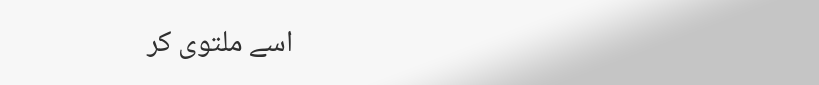اسے ملتوی کر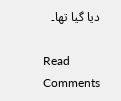دیا گیا تھا۔

Read Comments